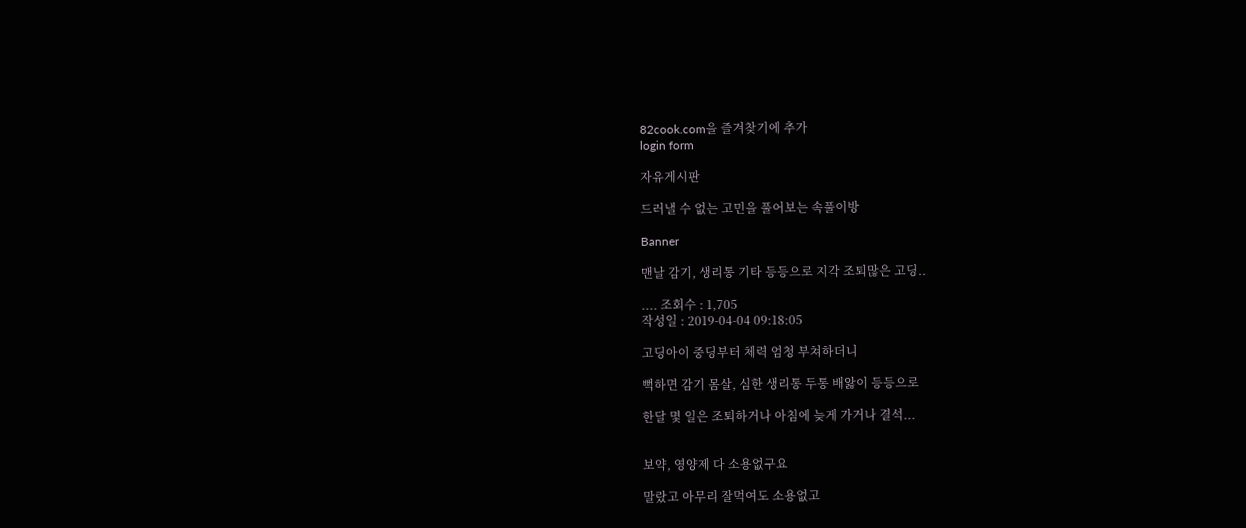82cook.com을 즐겨찾기에 추가
login form

자유게시판

드러낼 수 없는 고민을 풀어보는 속풀이방

Banner

맨날 감기, 생리통 기타 등등으로 지각 조퇴많은 고딩..

.... 조회수 : 1,705
작성일 : 2019-04-04 09:18:05

고딩아이 중딩부터 체력 엄청 부쳐하더니

뻑하면 감기 몸살, 심한 생리통 두통 배앓이 등등으로

한달 몇 일은 조퇴하거나 아침에 늦게 가거나 결석...


보약, 영양제 다 소용없구요

말랐고 아무리 잘먹여도 소용없고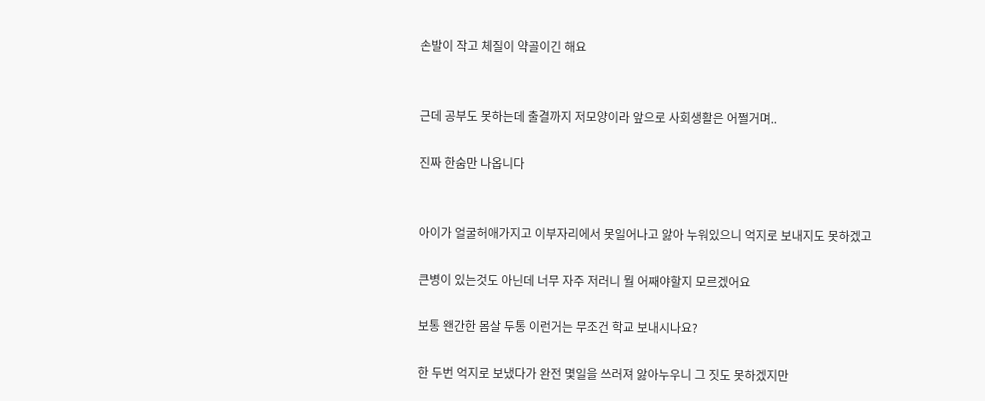손발이 작고 체질이 약골이긴 해요


근데 공부도 못하는데 출결까지 저모양이라 앞으로 사회생활은 어쩔거며..

진짜 한숨만 나옵니다


아이가 얼굴허애가지고 이부자리에서 못일어나고 앓아 누워있으니 억지로 보내지도 못하겠고

큰병이 있는것도 아닌데 너무 자주 저러니 뭘 어째야할지 모르겠어요

보통 왠간한 몸살 두통 이런거는 무조건 학교 보내시나요?

한 두번 억지로 보냈다가 완전 몇일을 쓰러져 앓아누우니 그 짓도 못하겠지만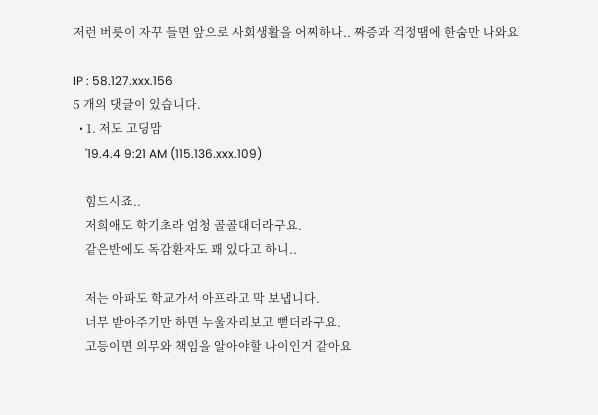저런 버릇이 자꾸 들면 앞으로 사회생활을 어찌하나.. 짜증과 걱정땜에 한숨만 나와요

IP : 58.127.xxx.156
5 개의 댓글이 있습니다.
  • 1. 저도 고딩맘
    '19.4.4 9:21 AM (115.136.xxx.109)

    힘드시죠..
    저희애도 학기초라 엄청 골골대더라구요.
    같은반에도 독감환자도 꽤 있다고 하니..

    저는 아파도 학교가서 아프라고 막 보냅니다.
    너무 받아주기만 하면 누울자리보고 뻗더라구요.
    고등이면 의무와 책임을 알아야할 나이인거 같아요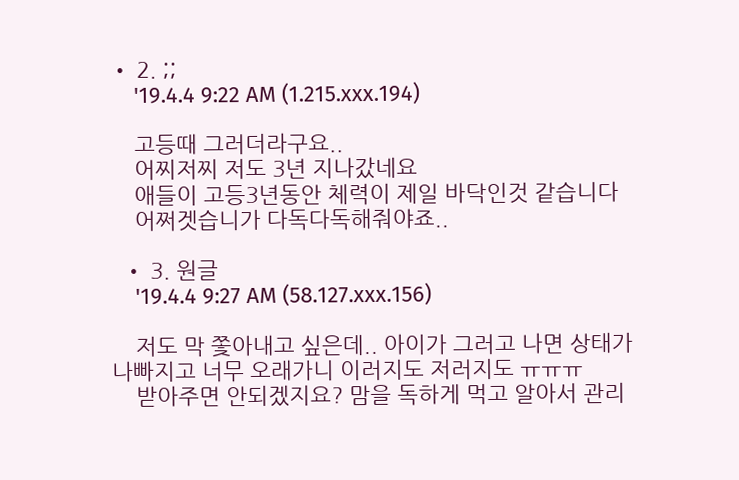• 2. ;;
    '19.4.4 9:22 AM (1.215.xxx.194)

    고등때 그러더라구요..
    어찌저찌 저도 3년 지나갔네요
    애들이 고등3년동안 체력이 제일 바닥인것 같습니다
    어쩌겟습니가 다독다독해줘야죠..

  • 3. 원글
    '19.4.4 9:27 AM (58.127.xxx.156)

    저도 막 쫓아내고 싶은데.. 아이가 그러고 나면 상태가 나빠지고 너무 오래가니 이러지도 저러지도 ㅠㅠㅠ
    받아주면 안되겠지요? 맘을 독하게 먹고 알아서 관리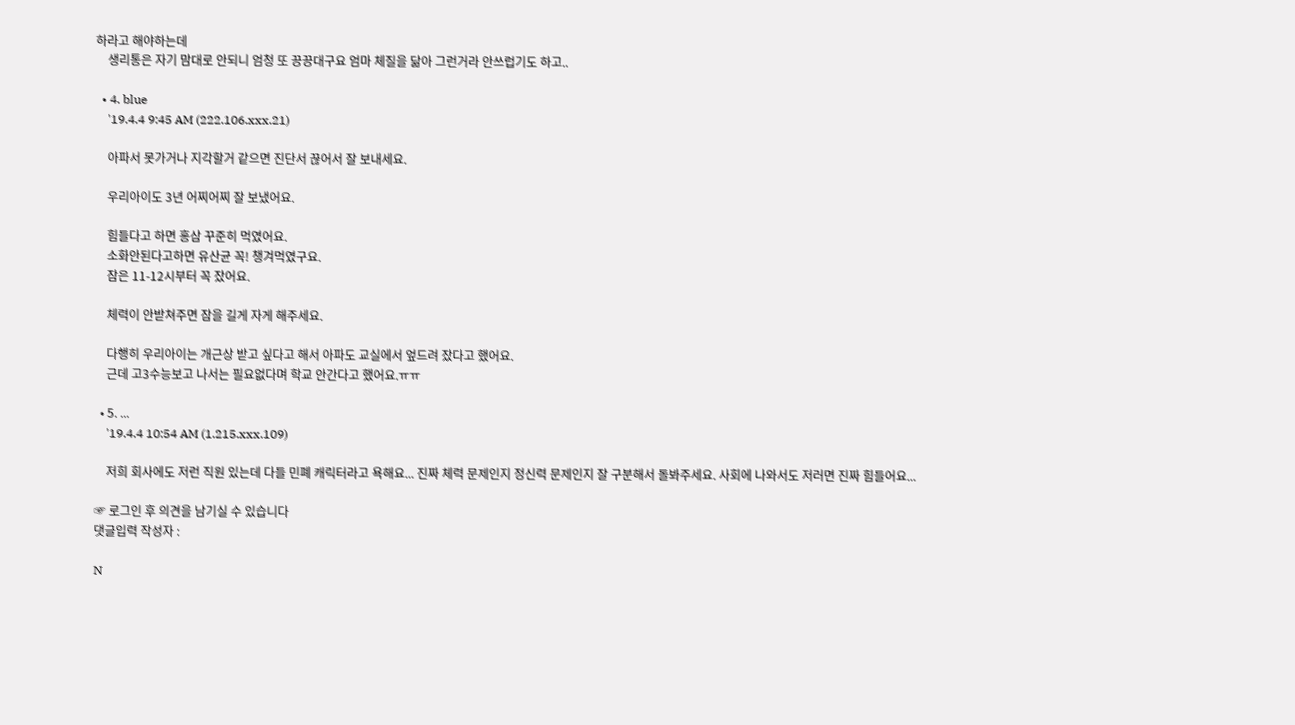하라고 해야하는데
    생리통은 자기 맘대로 안되니 엄청 또 끙끙대구요 엄마 체질을 닮아 그런거라 안쓰럽기도 하고..

  • 4. blue
    '19.4.4 9:45 AM (222.106.xxx.21)

    아파서 못가거나 지각할거 같으면 진단서 끊어서 잘 보내세요.

    우리아이도 3년 어찌어찌 잘 보냈어요.

    힘들다고 하면 홍삼 꾸준히 먹였어요.
    소화안된다고하면 유산균 꼭! 챙겨먹였구요.
    잠은 11-12시부터 꼭 잤어요.

    체력이 안받쳐주면 잠을 길게 자게 해주세요.

    다행히 우리아이는 개근상 받고 싶다고 해서 아파도 교실에서 엎드려 잤다고 했어요.
    근데 고3수능보고 나서는 필요없다며 학교 안간다고 했어요.ㅠㅠ

  • 5. ...
    '19.4.4 10:54 AM (1.215.xxx.109)

    저희 회사에도 저런 직원 있는데 다들 민폐 캐릭터라고 욕해요... 진짜 체력 문제인지 정신력 문제인지 잘 구분해서 돌봐주세요. 사회에 나와서도 저러면 진짜 힘들어요...

☞ 로그인 후 의견을 남기실 수 있습니다
댓글입력 작성자 :

N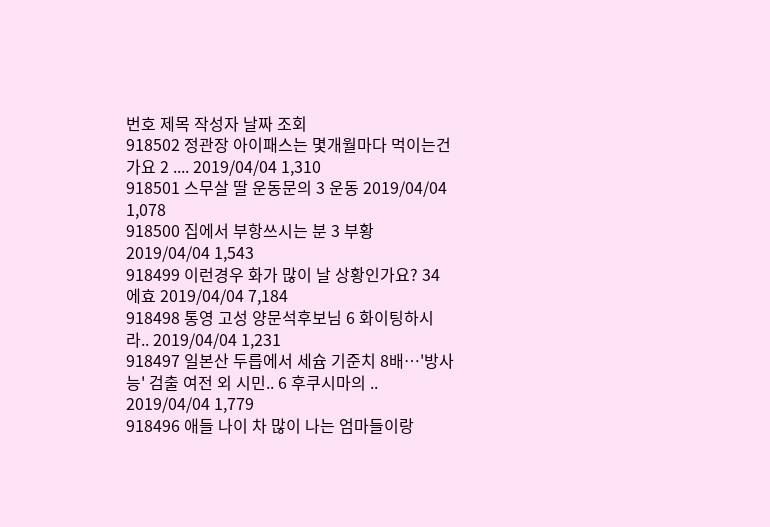번호 제목 작성자 날짜 조회
918502 정관장 아이패스는 몇개월마다 먹이는건가요 2 .... 2019/04/04 1,310
918501 스무살 딸 운동문의 3 운동 2019/04/04 1,078
918500 집에서 부항쓰시는 분 3 부황 2019/04/04 1,543
918499 이런경우 화가 많이 날 상황인가요? 34 에효 2019/04/04 7,184
918498 통영 고성 양문석후보님 6 화이팅하시라.. 2019/04/04 1,231
918497 일본산 두릅에서 세슘 기준치 8배…'방사능' 검출 여전 외 시민.. 6 후쿠시마의 .. 2019/04/04 1,779
918496 애들 나이 차 많이 나는 엄마들이랑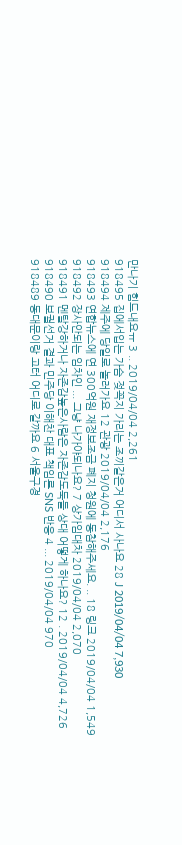만나기 힘드내요ㅠ 3 .. 2019/04/04 2,261
918495 집에서입는 가슴 젖꼭지 가리는 조끼같은거 어디서 사나요 28 J 2019/04/04 7,930
918494 제주에 당일로 놀러가요 12 관광 2019/04/04 2,176
918493 연합뉴스에 연 300억원 재정보조금 폐지 청원에 동참해주세요. .. 18 링크 2019/04/04 1,549
918492 장사안되는 임차인 ... 그냥 나가야되나요? 7 상가임대차 2019/04/04 2,070
918491 멘탈강하거나 자존감높은사람은 자존감도둑들 상대 어떻게 하나요? 12 . 2019/04/04 4,726
918490 보궐선거 결과 민주당 이해찬 대표 책임론 SNS 반응 4 ... 2019/04/04 970
918489 동대문이랑 고터 어디로 갈까요 6 서울구경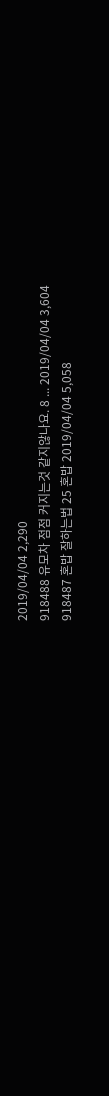2019/04/04 2,290
918488 유모차 점점 커지는것 같지않나요. 8 ... 2019/04/04 3,604
918487 혼밥 잘하는법 25 혼밥 2019/04/04 5,058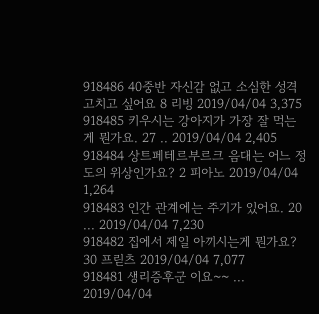918486 40중반 자신감 없고 소심한 성격 고치고 싶어요 8 리빙 2019/04/04 3,375
918485 키우시는 강아지가 가장 잘 먹는 게 뭔가요. 27 .. 2019/04/04 2,405
918484 상트페테르부르크 음대는 어느 정도의 위상인가요? 2 피아노 2019/04/04 1,264
918483 인간 관계에는 주기가 있어요. 20 ... 2019/04/04 7,230
918482 집에서 제일 아끼시는게 뭔가요? 30 프릳츠 2019/04/04 7,077
918481 생리증후군 이요~~ ... 2019/04/04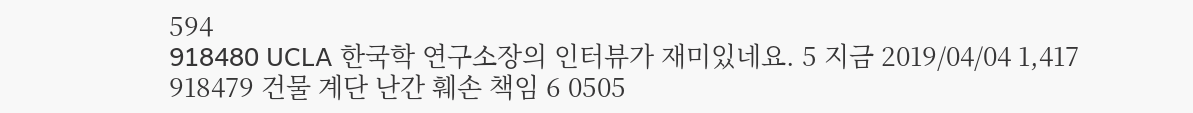594
918480 UCLA 한국학 연구소장의 인터뷰가 재미있네요. 5 지금 2019/04/04 1,417
918479 건물 계단 난간 훼손 책임 6 0505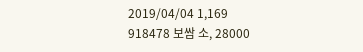2019/04/04 1,169
918478 보쌈 소, 28000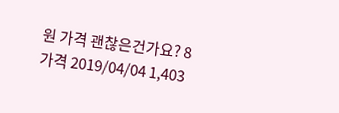원 가격 괜찮은건가요? 8 가격 2019/04/04 1,403